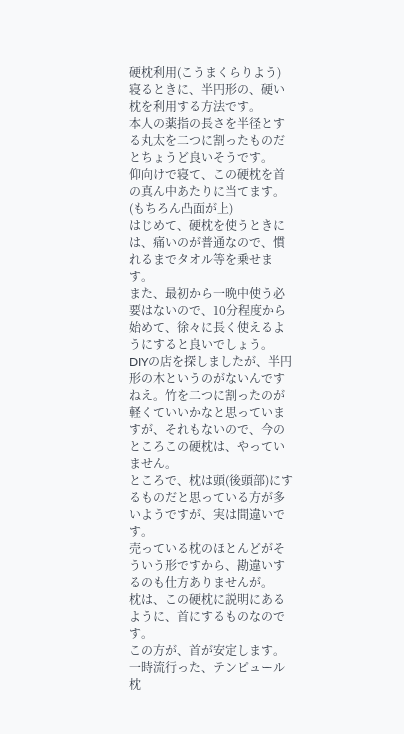硬枕利用(こうまくらりよう)
寝るときに、半円形の、硬い枕を利用する方法です。
本人の薬指の長さを半径とする丸太を二つに割ったものだとちょうど良いそうです。
仰向けで寝て、この硬枕を首の真ん中あたりに当てます。(もちろん凸面が上)
はじめて、硬枕を使うときには、痛いのが普通なので、慣れるまでタオル等を乗せます。
また、最初から一晩中使う必要はないので、10分程度から始めて、徐々に長く使えるようにすると良いでしょう。
DIYの店を探しましたが、半円形の木というのがないんですねえ。竹を二つに割ったのが軽くていいかなと思っていますが、それもないので、今のところこの硬枕は、やっていません。
ところで、枕は頭(後頭部)にするものだと思っている方が多いようですが、実は間違いです。
売っている枕のほとんどがそういう形ですから、勘違いするのも仕方ありませんが。
枕は、この硬枕に説明にあるように、首にするものなのです。
この方が、首が安定します。
一時流行った、テンピュール枕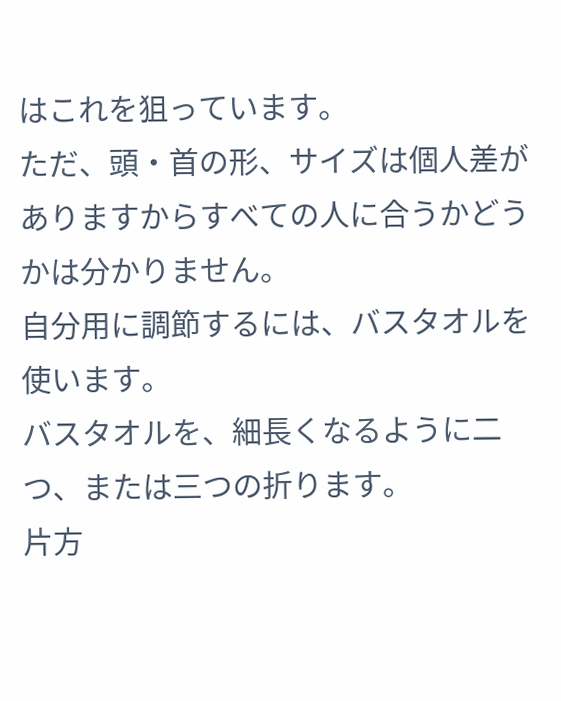はこれを狙っています。
ただ、頭・首の形、サイズは個人差がありますからすべての人に合うかどうかは分かりません。
自分用に調節するには、バスタオルを使います。
バスタオルを、細長くなるように二つ、または三つの折ります。
片方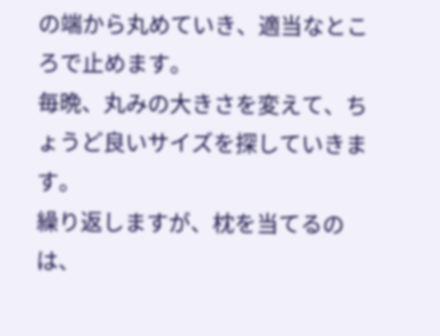の端から丸めていき、適当なところで止めます。
毎晩、丸みの大きさを変えて、ちょうど良いサイズを探していきます。
繰り返しますが、枕を当てるのは、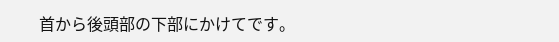首から後頭部の下部にかけてです。